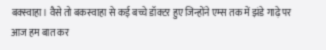बक्स्वाहा। वैसे तो बकस्वाहा से कई बच्चे डॉक्टर हुए जिन्होंने एम्स तक में झंडे गाढ़े पर आज हम बात कर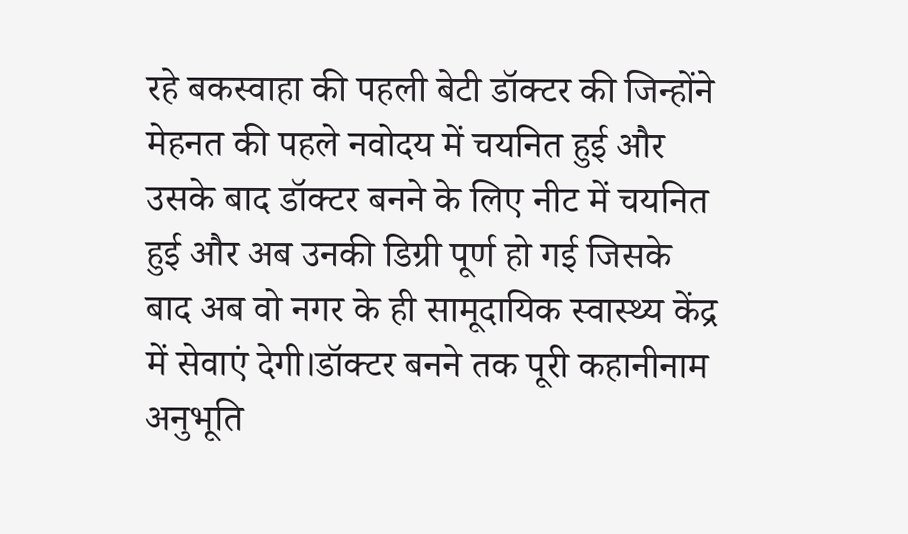रहे बकस्वाहा की पहली बेटी डॉक्टर की जिन्होंने मेहनत की पहले नवोदय में चयनित हुई और उसके बाद डॉक्टर बनने के लिए नीट में चयनित हुई और अब उनकी डिग्री पूर्ण हो गई जिसके बाद अब वो नगर के ही सामूदायिक स्वास्थ्य केंद्र में सेवाएं देगी।डॉक्टर बनने तक पूरी कहानीनाम अनुभूति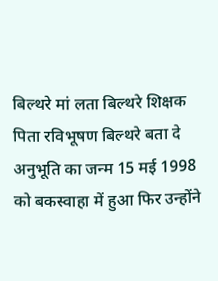बिल्थरे मां लता बिल्थरे शिक्षक पिता रविभूषण बिल्थरे बता दे अनुभूति का जन्म 15 मई 1998 को बकस्वाहा में हुआ फिर उन्होंने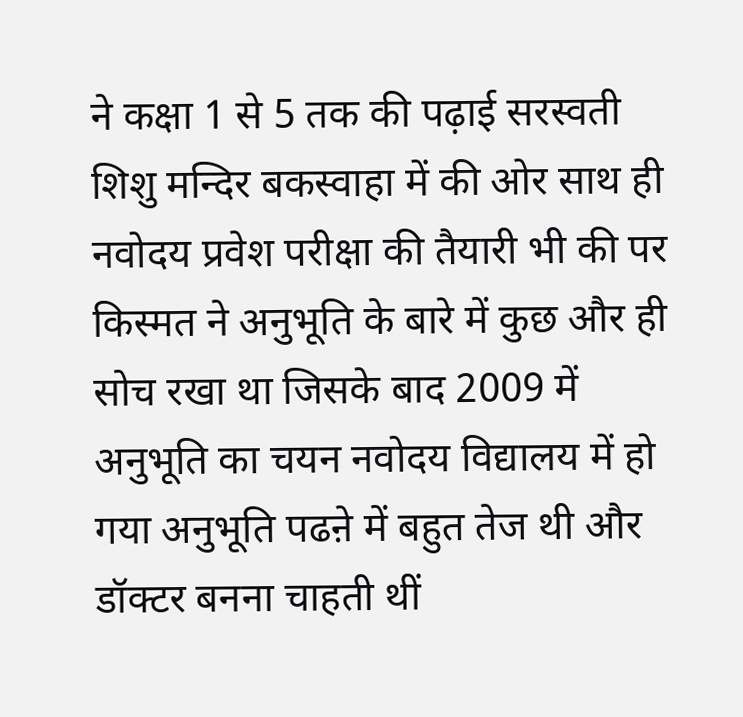ने कक्षा 1 से 5 तक की पढ़ाई सरस्वती शिशु मन्दिर बकस्वाहा में की ओर साथ ही नवोदय प्रवेश परीक्षा की तैयारी भी की पर किस्मत ने अनुभूति के बारे में कुछ और ही सोच रखा था जिसके बाद 2009 में अनुभूति का चयन नवोदय विद्यालय में हो गया अनुभूति पढऩे में बहुत तेज थी और डॉक्टर बनना चाहती थीं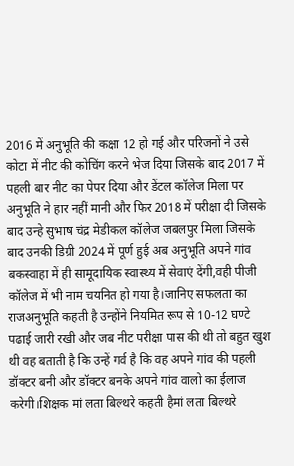2016 में अनुभूति की कक्षा 12 हो गई और परिजनों ने उसे कोटा में नीट की कोचिंग करने भेज दिया जिसके बाद 2017 में पहली बार नीट का पेपर दिया और डेंटल कॉलेज मिला पर अनुभूति ने हार नहीं मानी और फिर 2018 में परीक्षा दी जिसके बाद उन्हे सुभाष चंद्र मेडीकल कॉलेज जबलपुर मिला जिसके बाद उनकी डिग्री 2024 में पूर्ण हुई अब अनुभूति अपने गांव बकस्वाहा में ही सामूदायिक स्वास्थ्य में सेवाएं देंगी,वही पीजी कॉलेज में भी नाम चयनित हो गया है।जानिए सफलता का राजअनुभूति कहती है उन्होंने नियमित रूप से 10-12 घण्टे पढाई जारी रखी और जब नीट परीक्षा पास की थी तो बहुत खुश थी वह बताती है कि उन्हें गर्व है कि वह अपने गांव की पहली डॉक्टर बनी और डॉक्टर बनके अपने गांव वालो का ईलाज करेगी।शिक्षक मां लता बिल्थरे कहती हैमां लता बिल्थरे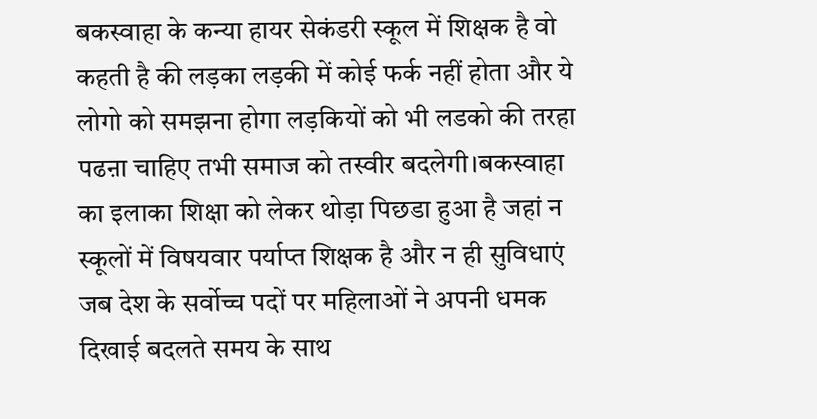बकस्वाहा के कन्या हायर सेकंडरी स्कूल में शिक्षक है वो कहती है की लड़का लड़की में कोई फर्क नहीं होता और ये लोगो को समझना होगा लड़कियों को भी लडको की तरहा पढऩा चाहिए तभी समाज को तस्वीर बदलेगी।बकस्वाहा का इलाका शिक्षा को लेकर थोड़ा पिछडा हुआ है जहां न स्कूलों में विषयवार पर्याप्त शिक्षक है और न ही सुविधाएं जब देश के सर्वोच्च पदों पर महिलाओं ने अपनी धमक दिखाई बदलते समय के साथ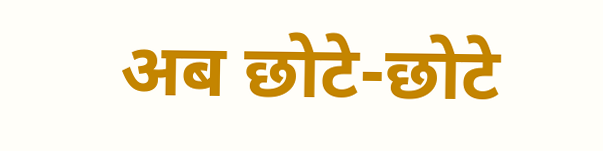अब छोटे-छोटे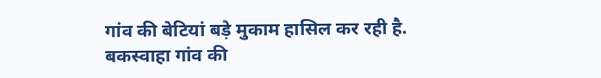गांव की बेटियां बड़े मुकाम हासिल कर रही है. बकस्वाहा गांव की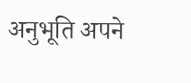अनुभूति अपने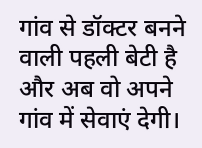गांव से डॉक्टर बनने वाली पहली बेटी है और अब वो अपने गांव में सेवाएं देगी।